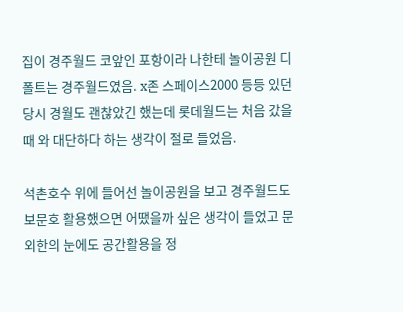집이 경주월드 코앞인 포항이라 나한테 놀이공원 디폴트는 경주월드였음. x존 스페이스2000 등등 있던 당시 경월도 괜찮았긴 했는데 롯데월드는 처음 갔을 때 와 대단하다 하는 생각이 절로 들었음.

석촌호수 위에 들어선 놀이공원을 보고 경주월드도 보문호 활용했으면 어땠을까 싶은 생각이 들었고 문외한의 눈에도 공간활용을 정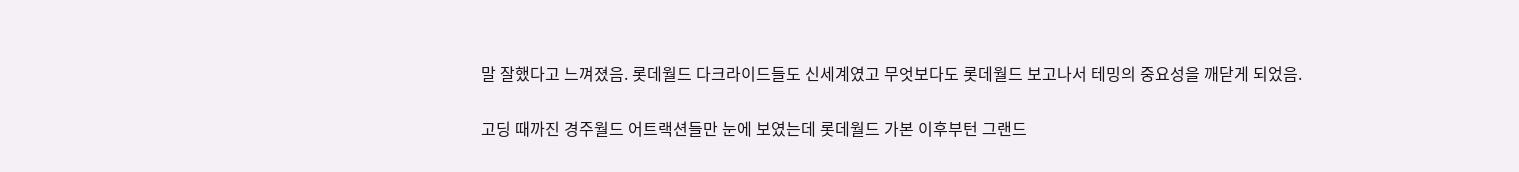말 잘했다고 느껴졌음. 롯데월드 다크라이드들도 신세계였고 무엇보다도 롯데월드 보고나서 테밍의 중요성을 깨닫게 되었음.

고딩 때까진 경주월드 어트랙션들만 눈에 보였는데 롯데월드 가본 이후부턴 그랜드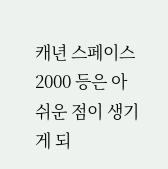캐년 스페이스2000 등은 아쉬운 점이 생기게 되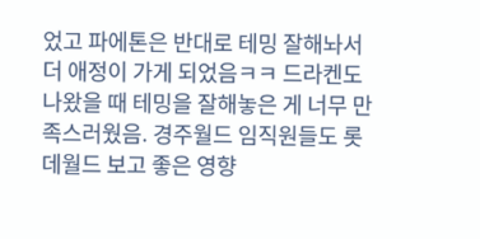었고 파에톤은 반대로 테밍 잘해놔서 더 애정이 가게 되었음ㅋㅋ 드라켄도 나왔을 때 테밍을 잘해놓은 게 너무 만족스러웠음. 경주월드 임직원들도 롯데월드 보고 좋은 영향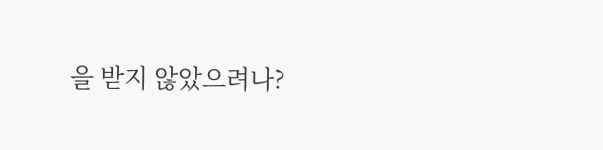을 받지 않았으려나?